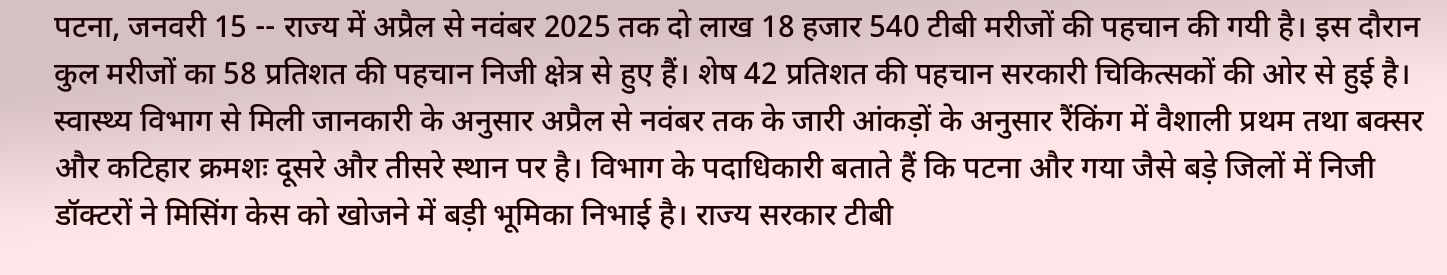पटना, जनवरी 15 -- राज्य में अप्रैल से नवंबर 2025 तक दो लाख 18 हजार 540 टीबी मरीजों की पहचान की गयी है। इस दौरान कुल मरीजों का 58 प्रतिशत की पहचान निजी क्षेत्र से हुए हैं। शेष 42 प्रतिशत की पहचान सरकारी चिकित्सकों की ओर से हुई है। स्वास्थ्य विभाग से मिली जानकारी के अनुसार अप्रैल से नवंबर तक के जारी आंकड़ों के अनुसार रैंकिंग में वैशाली प्रथम तथा बक्सर और कटिहार क्रमशः दूसरे और तीसरे स्थान पर है। विभाग के पदाधिकारी बताते हैं कि पटना और गया जैसे बड़े जिलों में निजी डॉक्टरों ने मिसिंग केस को खोजने में बड़ी भूमिका निभाई है। राज्य सरकार टीबी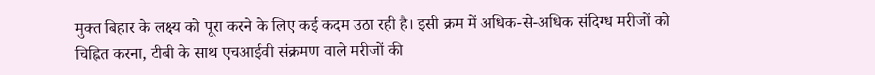मुक्त बिहार के लक्ष्य को पूरा करने के लिए कई कदम उठा रही है। इसी क्रम में अधिक-से-अधिक संदिग्ध मरीजों को चिह्नित करना, टीबी के साथ एचआईवी संक्रमण वाले मरीजों की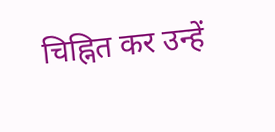चिह्नित कर उन्हें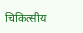चिकित्सीय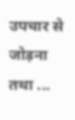उपचार से जोड़ना तथा ...